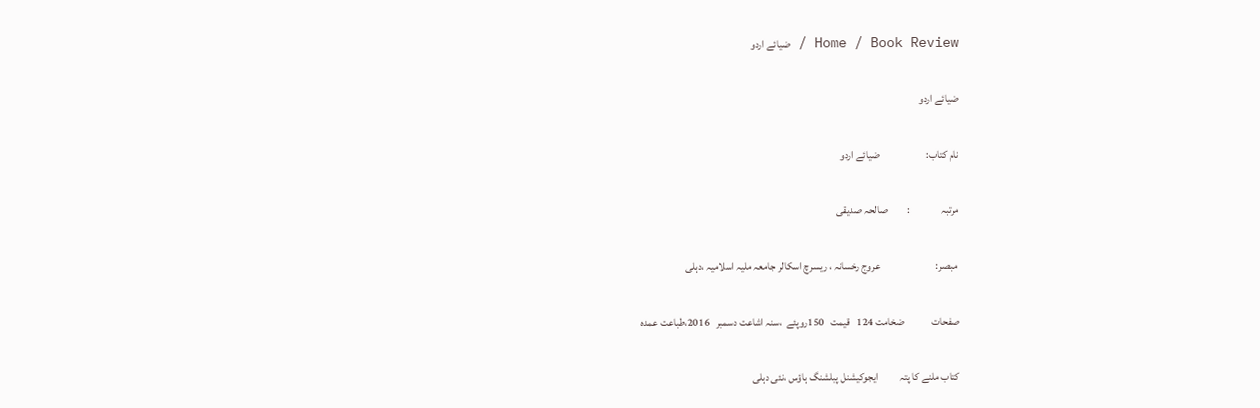Home / Book Review / ضیائے اردو

ضیائے اردو

نام کتاب:                      ضیائے اردو

مرتبہ               :         صالحہ صدیقی

 مبصر:                          عروج رخسانہ ، ریسرچ اسکالر جامعہ ملیہ اسلامیہ ،دہلی

صفحات             ضخامت 124   قیمت   150روپئے  ،سنہ اشاعت دسمبر   2016،طباعت عمدہ

کتاب ملنے کا پتہ          ایجوکیشنل پبلشنگ ہاؤس ،نئی دہلی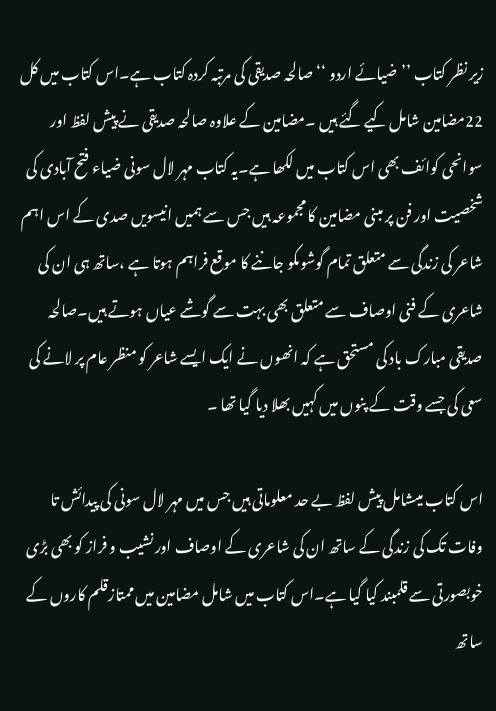زیر نظر کتاب ’’ضیائے اردو ‘‘ صالحہ صدیقی کی مرتبہ کردہ کتاب ہے۔اس کتاب میں کل 22مضامین شامل کیے گئے ہیں ۔مضامین کے علاوہ صالحہ صدیقی نے پیش لفظ اور سوانحی کوائف بھی اس کتاب میں لکھا ہے۔یہ کتاب مہر لال سونی ضیاء فتح آبادی کی شخصیت اور فن پر مبنی مضامین کا مجموعہ ہیں جس سے ہمیں انیسویں صدی کے اس اہم شاعر کی زندگی سے متعلق تمام گوشوںکو جاننے کا موقع فراہم ہوتا ہے ،ساتھ ہی ان کی شاعری کے فنی اوصاف سے متعلق بھی بہت سے گوشے عیاں ہوتے ہیں۔صالحہ صدیقی مبارک باد کی مستحق ہے کہ انھوں نے ایک ایسے شاعر کو منظر عام پر لانے کی سعی کی جسے وقت کے پنوں میں کہیں بھلا دیا گیا تھا ۔

اس کتاب میںشامل پیش لفظ بے حد معلوماتی ہیں جس میں مہر لال سونی کی پیدائش تا وفات تک کی زندگی کے ساتھ ان کی شاعری کے اوصاف اور نشیب و فراز کو بھی بڑی خوبصورتی سے قلمبند کیا گیا ہے۔اس کتاب میں شامل مضامین میں ممتازقلم کاروں کے ساتھ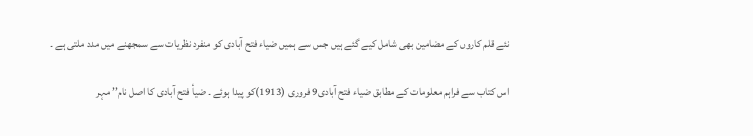نئے قلم کاروں کے مضامین بھی شامل کیے گئے ہیں جس سے ہمیں ضیاء فتح آبادی کو منفرد نظریات سے سمجھنے میں مدد ملتی ہے ۔

اس کتاب سے فراہم معلومات کے مطابق ضیاء فتح آبادی9 فروری (1913)کو پیدا ہوئے ۔ ضیأ فتح آبادی کا اصل نام’’ مہر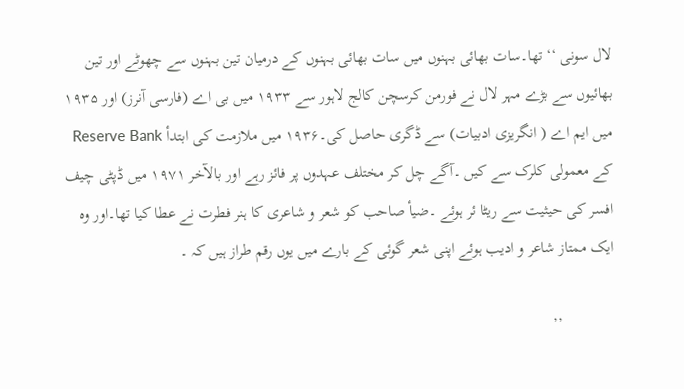لال سونی ‘‘ تھا۔سات بھائی بہنوں میں سات بھائی بہنوں کے درمیان تین بہنوں سے چھوٹے اور تین بھائیوں سے بڑے مہر لال نے فورمن کرسچن کالج لاہور سے ۱۹۳۳ میں بی اے (فارسی آنرز) اور ۱۹۳۵ میں ایم اے ( انگریزی ادبیات) سے ڈگری حاصل کی۔۱۹۳۶ میں ملازمت کی ابتدأ Reserve Bank کے معمولی کلرک سے کیں ۔آگے چل کر مختلف عہدوں پر فائز رہے اور بالآخر ۱۹۷۱ میں ڈپٹی چیف افسر کی حیثیت سے ریٹا ئر ہوئے ۔ضیأ صاحب کو شعر و شاعری کا ہنر فطرت نے عطا کیا تھا۔اور وہ ایک ممتاز شاعر و ادیب ہوئے اپنی شعر گوئی کے بارے میں یوں رقم طراز ہیں کہ ۔

             ’’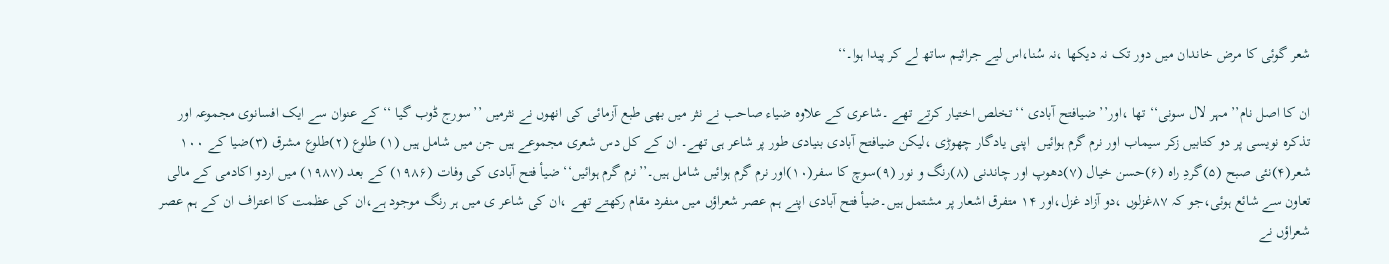شعر گوئی کا مرض خاندان میں دور تک نہ دیکھا ،نہ سُنا،اس لیے جراثیم ساتھ لے کر پیدا ہوا۔‘‘

ان کا اصل نام’’ مہر لال سونی‘‘ تھا ،اور’’ ضیافتح آبادی ‘‘تخلص اختیار کرتے تھے ۔شاعری کے علاوہ ضیاء صاحب نے نثر میں بھی طبع آزمائی کی انھوں نے نثرمیں ’’سورج ڈوب گیا ‘‘ کے عنوان سے ایک افسانوی مجموعہ اور تذکرہ نویسی پر دو کتابیں زکر سیماب اور نرم گرم ہوائیں  اپنی یادگار چھوڑی ،لیکن ضیافتح آبادی بنیادی طور پر شاعر ہی تھے۔ ان کے کل دس شعری مجموعے ہیں جن میں شامل ہیں (۱) طلوع (۲)طلوع مشرق (۳)ضیا کے ۱۰۰ شعر(۴)نئی صبح (۵)گردِ راہ (۶)حسن خیال (۷)دھوپ اور چاندنی (۸)رنگ و نور (۹)سوچ کا سفر(۱۰)اور نرم گرم ہوائیں شامل ہیں۔’’نرم گرم ہوائیں‘‘ ضیأ فتح آبادی کی وفات (۱۹۸۶) کے بعد (۱۹۸۷) میں اردو اکادمی کے مالی تعاون سے شائع ہوئی،جو کہ ۸۷غزلوں ،دو آزاد غزل،اور ۱۴ متفرق اشعار پر مشتمل ہیں۔ضیأ فتح آبادی اپنے ہم عصر شعراؤں میں منفرد مقام رکھتے تھے ،ان کی شاعر ی میں ہر رنگ موجود ہے،ان کی عظمت کا اعتراف ان کے ہم عصر شعراؤں نے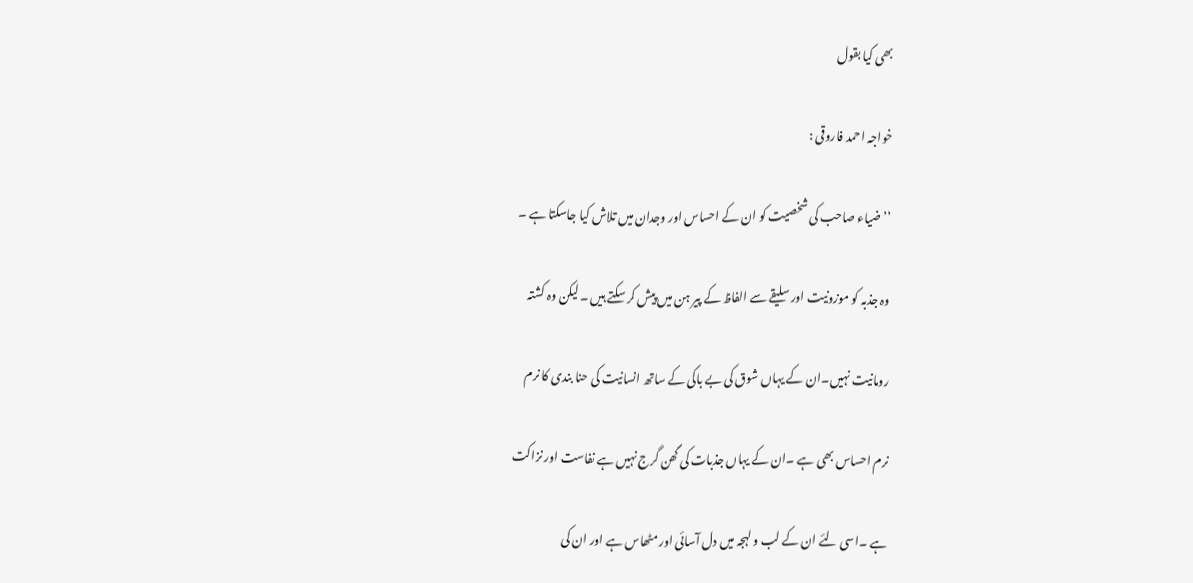بھی کیا بقول

خواجہ احمد فاروقی :

’’ضیاء صاحب کی شخصیت کو ان کے احساس اور وجدان میں تلاش کیا جاسکتا ہے ۔

وہ جذبہ کو موزونیت اور سلیقے سے الفاظ کے پیر ہن میں پیش کر سکتے ہیں ۔لیکن وہ کشتہ

رومانیت نہیں۔ان کے یہاں شوق کی بے باکی کے ساتھ انسانیت کی حنا بندی کا نرم

نرم احساس بھی ہے ۔ان کے یہاں جذبات کی گھن گرج نہیں ہے نفاست اور نزاکت

ہے ۔اسی لئے ان کے لب و لہجہ میں دل آسائی اور مٹھاس ہے اور ان کی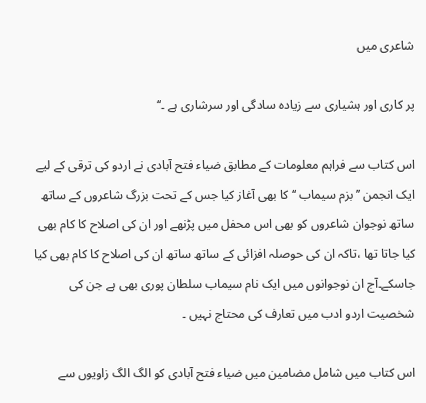شاعری میں

پر کاری اور ہشیاری سے زیادہ سادگی اور سرشاری ہے ۔‘‘

اس کتاب سے فراہم معلومات کے مطابق ضیاء فتح آبادی نے اردو کی ترقی کے لیے ایک انجمن ’’بزم سیماب ‘‘ کا بھی آغاز کیا جس کے تحت بزرگ شاعروں کے ساتھ ساتھ نوجوان شاعروں کو بھی اس محفل میں پڑنھے اور ان کی اصلاح کا کام بھی کیا جاتا تھا ،تاکہ ان کی حوصلہ افزائی کے ساتھ ساتھ ان کی اصلاح کا کام بھی کیا جاسکے۔آج ان نوجوانوں میں ایک نام سیماب سلطان پوری بھی ہے جن کی شخصیت اردو ادب میں تعارف کی محتاج نہیں ۔

اس کتاب میں شامل مضامین میں ضیاء فتح آبادی کو الگ الگ زاویوں سے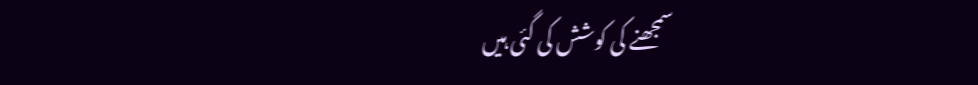سمجھنے کی کوشش کی گئی ہیں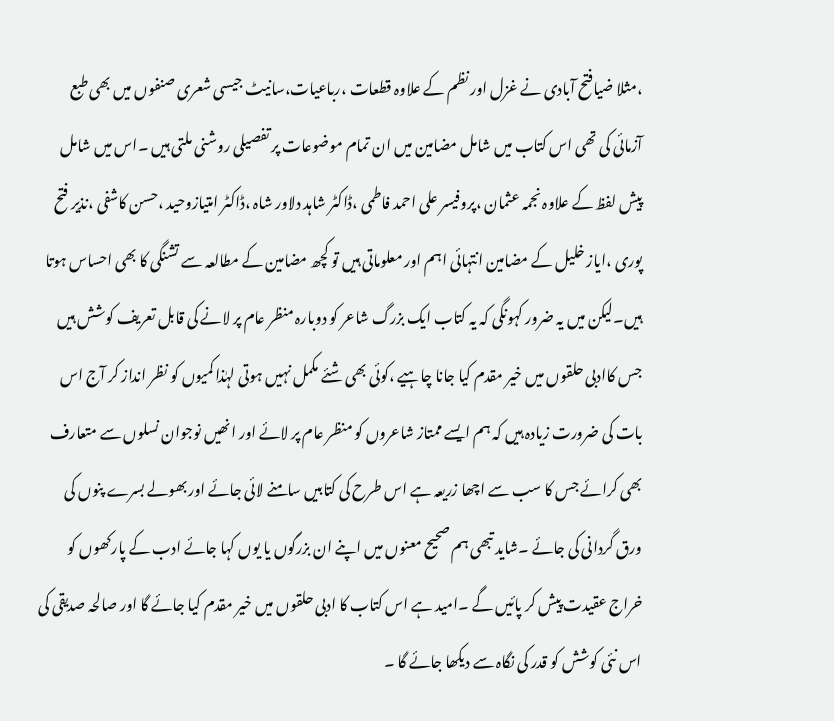،مثلا ضیافتح آبادی نے غزل اور نظم کے علاوہ قطعات ،رباعیات،سانیٹ جیسی شعری صنفوں میں بھی طبع آزمائی کی تھی اس کتاب میں شامل مضامین میں ان تمام موضوعات پر تفصیلی روشنی ملتی ہیں ۔اس میں شامل پیش لفظ کے علاوہ نجمہ عثمان ،پروفیسر علی احمد فاطمی ،ڈاکٹر شاہد دلاور شاہ ،ڈاکٹر امتیازوحید ،حسن کاشفی ،نذیر فتح پوری ،ایاز خلیل کے مضامین انتہائی اہم اور معلوماتی ہیں تو کچھ مضامین کے مطالعہ سے تشنگی کا بھی احساس ہوتا ہیں۔لیکن میں یہ ضرور کہونگی کہ یہ کتاب ایک بزرگ شاعر کو دوبارہ منظر عام پر لانے کی قابل تعریف کوشش ہیں جس کاادبی حلقوں میں خیر مقدم کیا جانا چاہیے ،کوئی بھی شئے مکمل نہیں ہوتی لہٰذا کمیوں کو نظر انداز کر آج اس بات کی ضرورت زیادہ ہیں کہ ہم ایسے ممتاز شاعروں کو منظر عام پر لائے اور انھیں نوجوان نسلوں سے متعارف بھی کرائے جس کا سب سے اچھا زریعہ ہے اس طرح کی کتابیں سامنے لائی جائے اور بھولے بسرے پنوں کی ورق گردانی کی جائے ۔شاید تبھی ہم صحیح معنوں میں اپنے ان بزرگوں یا یوں کہا جائے ادب کے پارکھوں کو خراج عقیدت پیش کر پائیں گے ۔امید ہے اس کتاب کا ادبی حلقوں میں خیر مقدم کیا جائے گا اور صالحہ صدیقی کی اس نئی کوشش کو قدر کی نگاہ سے دیکھا جائے گا ۔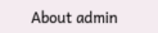About admin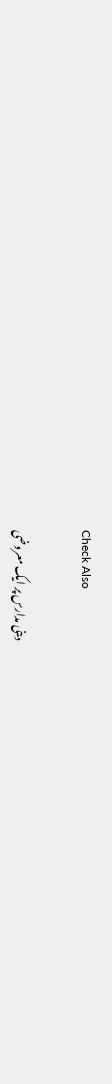Check Also

دینی مدارس پر ایک معروضی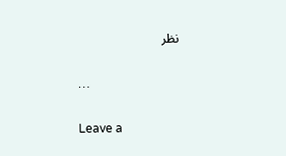نظر

                              …

Leave a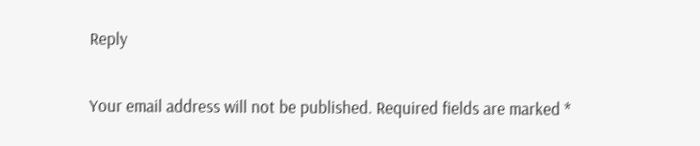Reply

Your email address will not be published. Required fields are marked *